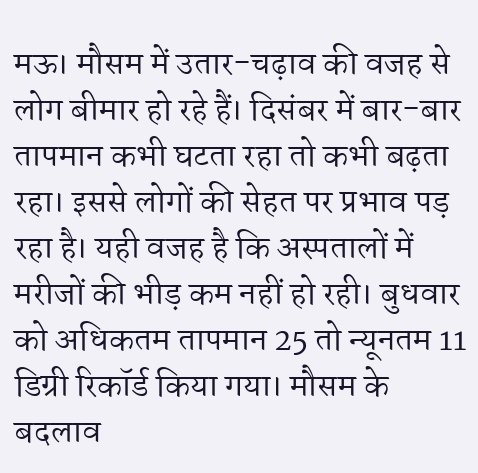मऊ। मौसम में उतार-चढ़ाव की वजह से लोग बीमार हो रहे हैं। दिसंबर में बार-बार तापमान कभी घटता रहा तो कभी बढ़ता रहा। इससे लोगों की सेहत पर प्रभाव पड़ रहा है। यही वजह है कि अस्पतालों में मरीजों की भीड़ कम नहीं हो रही। बुधवार को अधिकतम तापमान 25 तो न्यूनतम 11 डिग्री रिकॉर्ड किया गया। मौसम के बदलाव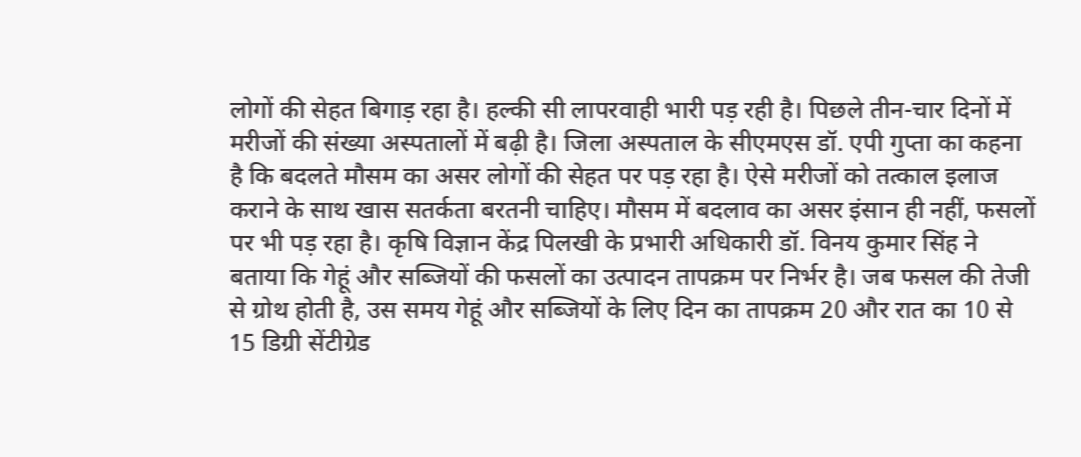लोगों की सेहत बिगाड़ रहा है। हल्की सी लापरवाही भारी पड़ रही है। पिछले तीन-चार दिनों में मरीजों की संख्या अस्पतालों में बढ़ी है। जिला अस्पताल के सीएमएस डॉ. एपी गुप्ता का कहना है कि बदलते मौसम का असर लोगों की सेहत पर पड़ रहा है। ऐसे मरीजों को तत्काल इलाज कराने के साथ खास सतर्कता बरतनी चाहिए। मौसम में बदलाव का असर इंसान ही नहीं, फसलों पर भी पड़ रहा है। कृषि विज्ञान केंद्र पिलखी के प्रभारी अधिकारी डॉ. विनय कुमार सिंह ने बताया कि गेहूं और सब्जियों की फसलों का उत्पादन तापक्रम पर निर्भर है। जब फसल की तेजी से ग्रोथ होती है, उस समय गेहूं और सब्जियों के लिए दिन का तापक्रम 20 और रात का 10 से 15 डिग्री सेंटीग्रेड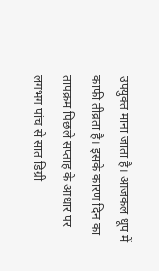उपयुक्त माना जाता है। आजकल धूप में काफी तीव्रता है। इसके कारण दिन का तापक्रम पिछले सप्ताह के आधार पर लगभग पांच से सात डिग्री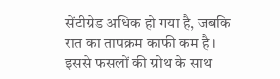सेंटीग्रेड अधिक हो गया है, जबकि रात का तापक्रम काफी कम है। इससे फसलों की ग्रोथ के साथ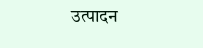उत्पादन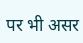पर भी असर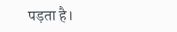पड़ता है।